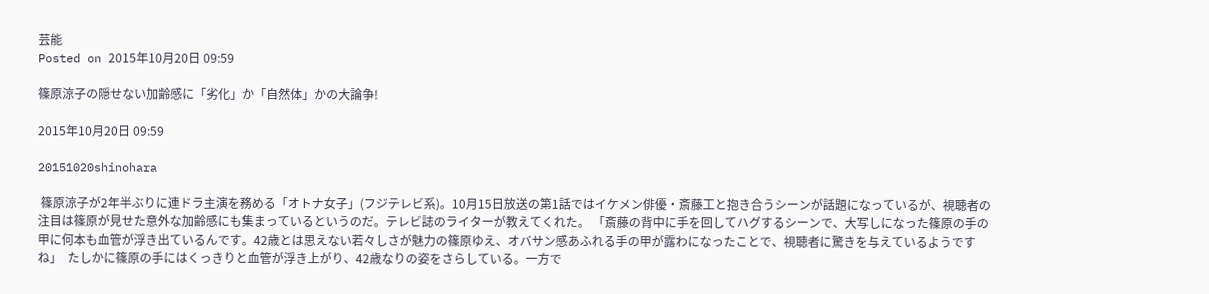芸能
Posted on 2015年10月20日 09:59

篠原涼子の隠せない加齢感に「劣化」か「自然体」かの大論争!

2015年10月20日 09:59

20151020shinohara

 篠原涼子が2年半ぶりに連ドラ主演を務める「オトナ女子」(フジテレビ系)。10月15日放送の第1話ではイケメン俳優・斎藤工と抱き合うシーンが話題になっているが、視聴者の注目は篠原が見せた意外な加齢感にも集まっているというのだ。テレビ誌のライターが教えてくれた。 「斎藤の背中に手を回してハグするシーンで、大写しになった篠原の手の甲に何本も血管が浮き出ているんです。42歳とは思えない若々しさが魅力の篠原ゆえ、オバサン感あふれる手の甲が露わになったことで、視聴者に驚きを与えているようですね」  たしかに篠原の手にはくっきりと血管が浮き上がり、42歳なりの姿をさらしている。一方で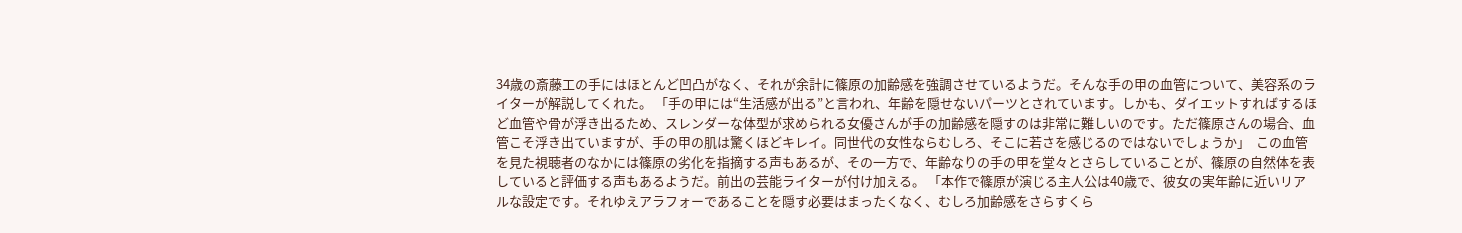34歳の斎藤工の手にはほとんど凹凸がなく、それが余計に篠原の加齢感を強調させているようだ。そんな手の甲の血管について、美容系のライターが解説してくれた。 「手の甲には“生活感が出る”と言われ、年齢を隠せないパーツとされています。しかも、ダイエットすればするほど血管や骨が浮き出るため、スレンダーな体型が求められる女優さんが手の加齢感を隠すのは非常に難しいのです。ただ篠原さんの場合、血管こそ浮き出ていますが、手の甲の肌は驚くほどキレイ。同世代の女性ならむしろ、そこに若さを感じるのではないでしょうか」  この血管を見た視聴者のなかには篠原の劣化を指摘する声もあるが、その一方で、年齢なりの手の甲を堂々とさらしていることが、篠原の自然体を表していると評価する声もあるようだ。前出の芸能ライターが付け加える。 「本作で篠原が演じる主人公は40歳で、彼女の実年齢に近いリアルな設定です。それゆえアラフォーであることを隠す必要はまったくなく、むしろ加齢感をさらすくら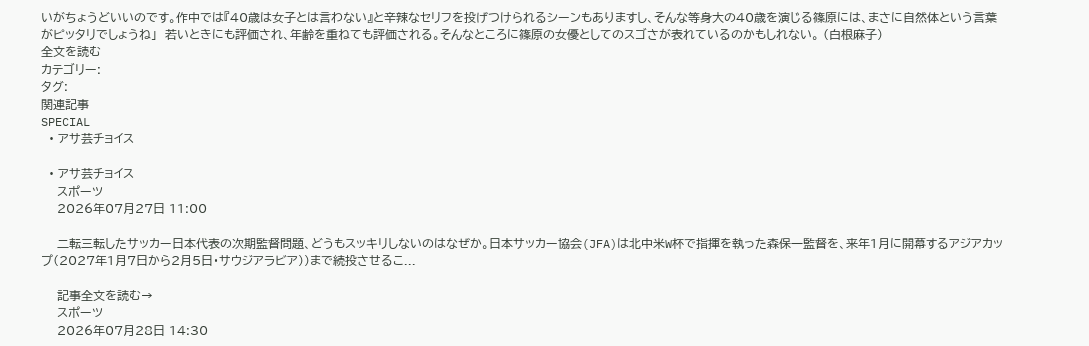いがちょうどいいのです。作中では『40歳は女子とは言わない』と辛辣なセリフを投げつけられるシーンもありますし、そんな等身大の40歳を演じる篠原には、まさに自然体という言葉がピッタリでしょうね」  若いときにも評価され、年齢を重ねても評価される。そんなところに篠原の女優としてのスゴさが表れているのかもしれない。 (白根麻子)
全文を読む
カテゴリー:
タグ:
関連記事
SPECIAL
  • アサ芸チョイス

  • アサ芸チョイス
    スポーツ
    2026年07月27日 11:00

    二転三転したサッカー日本代表の次期監督問題、どうもスッキリしないのはなぜか。日本サッカー協会(JFA)は北中米W杯で指揮を執った森保一監督を、来年1月に開幕するアジアカップ(2027年1月7日から2月5日・サウジアラビア))まで続投させるこ...

    記事全文を読む→
    スポーツ
    2026年07月28日 14:30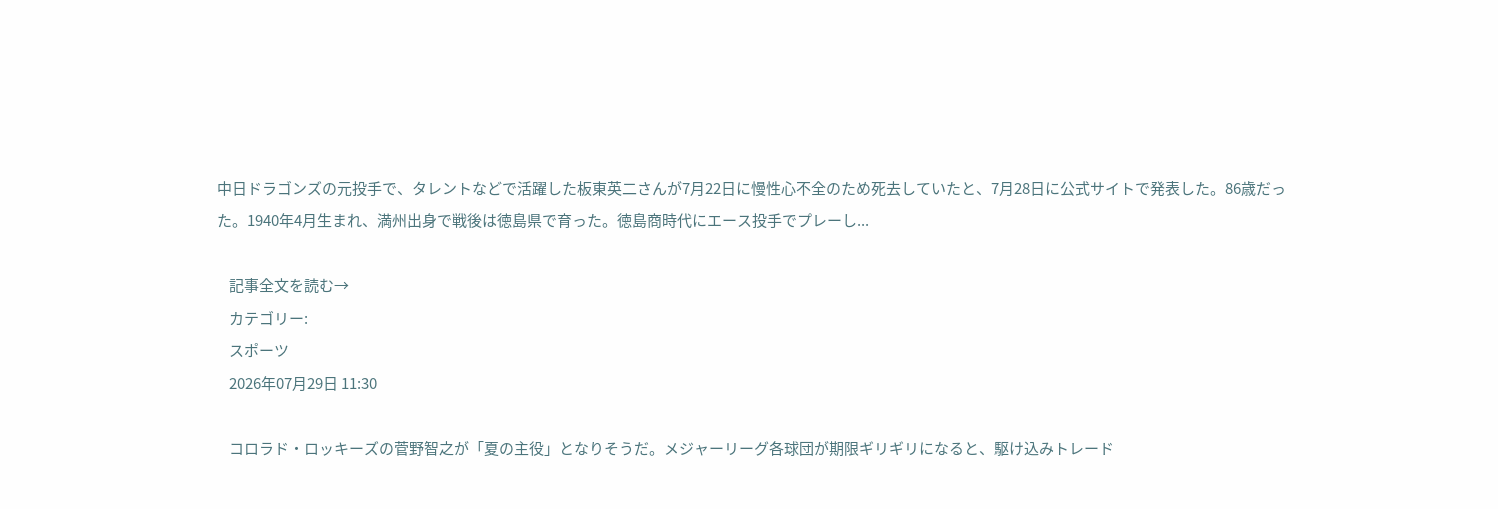中日ドラゴンズの元投手で、タレントなどで活躍した板東英二さんが7月22日に慢性心不全のため死去していたと、7月28日に公式サイトで発表した。86歳だった。1940年4月生まれ、満州出身で戦後は徳島県で育った。徳島商時代にエース投手でプレーし...

    記事全文を読む→
    カテゴリー:
    スポーツ
    2026年07月29日 11:30

    コロラド・ロッキーズの菅野智之が「夏の主役」となりそうだ。メジャーリーグ各球団が期限ギリギリになると、駆け込みトレード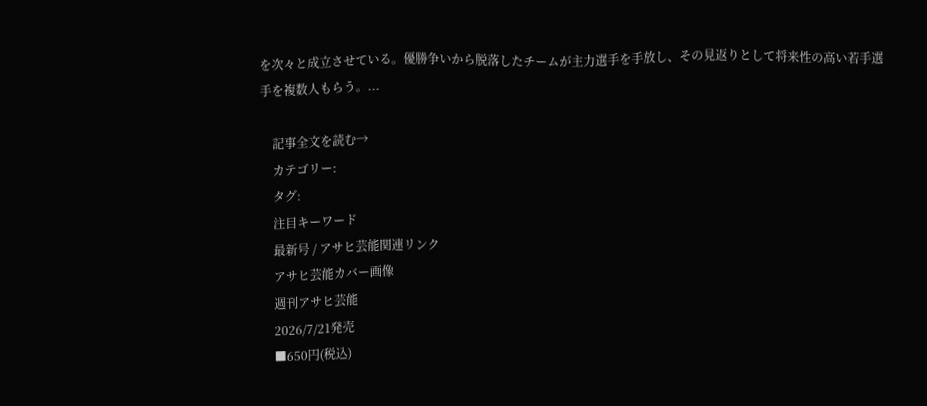を次々と成立させている。優勝争いから脱落したチームが主力選手を手放し、その見返りとして将来性の高い若手選手を複数人もらう。...

    記事全文を読む→
    カテゴリー:
    タグ:
    注目キーワード
    最新号 / アサヒ芸能関連リンク
    アサヒ芸能カバー画像
    週刊アサヒ芸能
    2026/7/21発売
    ■650円(税込)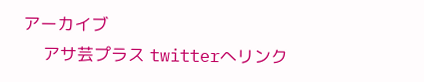アーカイブ
    アサ芸プラス twitterへリンク